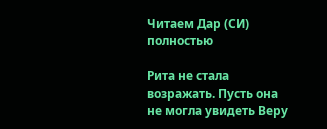Читаем Дар (СИ) полностью

Рита не стала возражать. Пусть она не могла увидеть Веру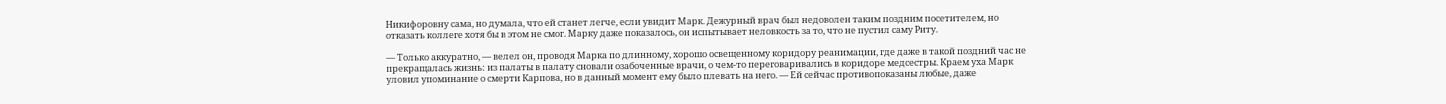Никифоровну сама, но думала, что ей станет легче, если увидит Марк. Дежурный врач был недоволен таким поздним посетителем, но отказать коллеге хотя бы в этом не смог. Марку даже показалось, он испытывает неловкость за то, что не пустил саму Риту.

— Только аккуратно, — велел он, проводя Марка по длинному, хорошо освещенному коридору реанимации, где даже в такой поздний час не прекращалась жизнь: из палаты в палату сновали озабоченные врачи, о чем-то переговаривались в коридоре медсестры. Краем уха Марк уловил упоминание о смерти Карпова, но в данный момент ему было плевать на него. — Ей сейчас противопоказаны любые, даже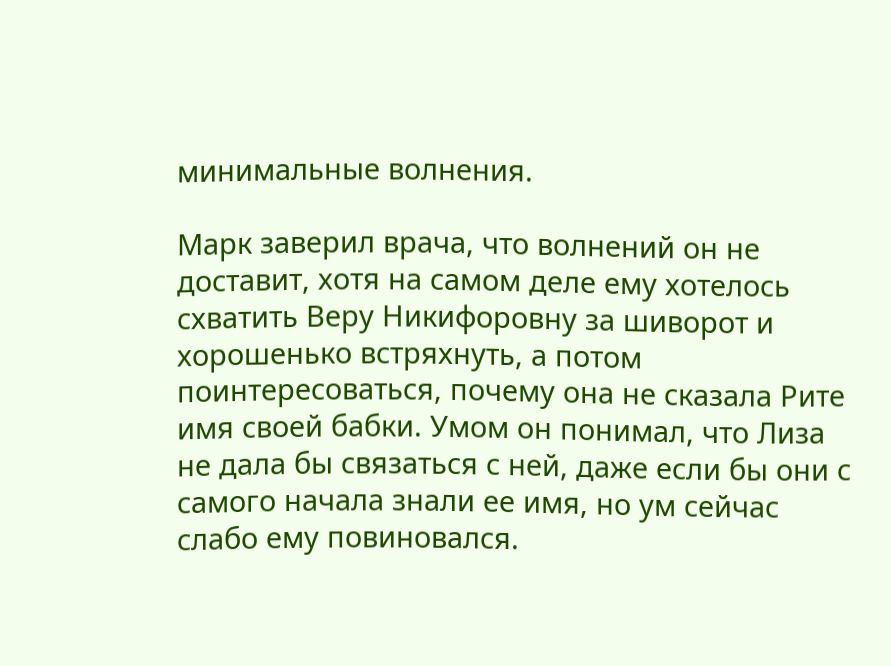минимальные волнения.

Марк заверил врача, что волнений он не доставит, хотя на самом деле ему хотелось схватить Веру Никифоровну за шиворот и хорошенько встряхнуть, а потом поинтересоваться, почему она не сказала Рите имя своей бабки. Умом он понимал, что Лиза не дала бы связаться с ней, даже если бы они с самого начала знали ее имя, но ум сейчас слабо ему повиновался.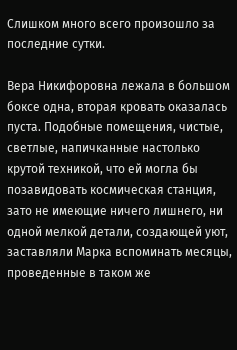Слишком много всего произошло за последние сутки.

Вера Никифоровна лежала в большом боксе одна, вторая кровать оказалась пуста. Подобные помещения, чистые, светлые, напичканные настолько крутой техникой, что ей могла бы позавидовать космическая станция, зато не имеющие ничего лишнего, ни одной мелкой детали, создающей уют, заставляли Марка вспоминать месяцы, проведенные в таком же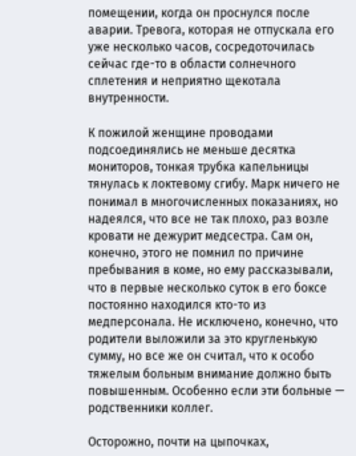помещении, когда он проснулся после аварии. Тревога, которая не отпускала его уже несколько часов, сосредоточилась сейчас где-то в области солнечного сплетения и неприятно щекотала внутренности.

К пожилой женщине проводами подсоединялись не меньше десятка мониторов, тонкая трубка капельницы тянулась к локтевому сгибу. Марк ничего не понимал в многочисленных показаниях, но надеялся, что все не так плохо, раз возле кровати не дежурит медсестра. Сам он, конечно, этого не помнил по причине пребывания в коме, но ему рассказывали, что в первые несколько суток в его боксе постоянно находился кто-то из медперсонала. Не исключено, конечно, что родители выложили за это кругленькую сумму, но все же он считал, что к особо тяжелым больным внимание должно быть повышенным. Особенно если эти больные — родственники коллег.

Осторожно, почти на цыпочках,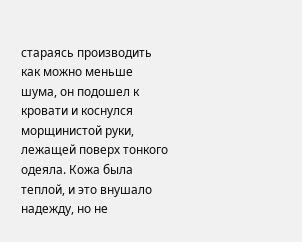стараясь производить как можно меньше шума, он подошел к кровати и коснулся морщинистой руки, лежащей поверх тонкого одеяла. Кожа была теплой, и это внушало надежду, но не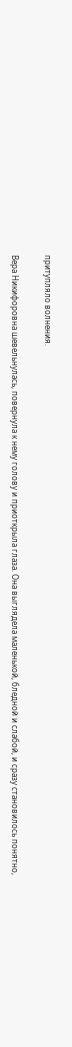притупляло волнения.

Вера Никифоровна шевельнулась, повернула к нему голову и приоткрыла глаза. Она выглядела маленькой, бледной и слабой, и сразу становилось понятно,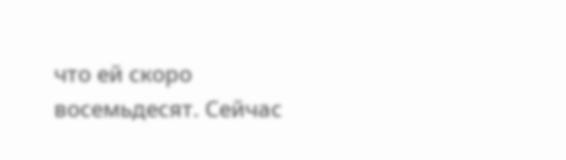что ей скоро восемьдесят. Сейчас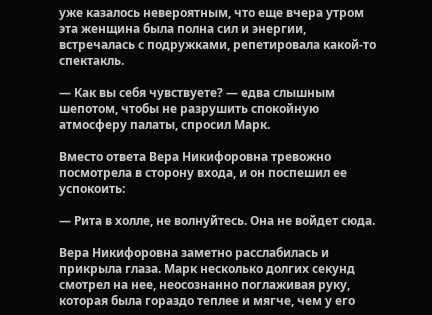уже казалось невероятным, что еще вчера утром эта женщина была полна сил и энергии, встречалась с подружками, репетировала какой-то спектакль.

— Как вы себя чувствуете? — едва слышным шепотом, чтобы не разрушить спокойную атмосферу палаты, спросил Марк.

Вместо ответа Вера Никифоровна тревожно посмотрела в сторону входа, и он поспешил ее успокоить:

— Рита в холле, не волнуйтесь. Она не войдет сюда.

Вера Никифоровна заметно расслабилась и прикрыла глаза. Марк несколько долгих секунд смотрел на нее, неосознанно поглаживая руку, которая была гораздо теплее и мягче, чем у его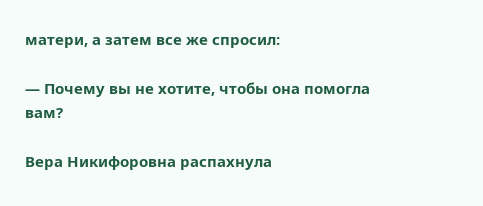матери, а затем все же спросил:

— Почему вы не хотите, чтобы она помогла вам?

Вера Никифоровна распахнула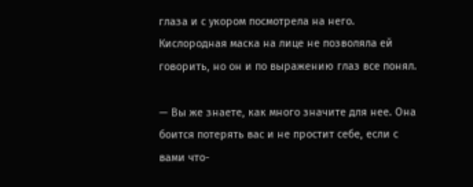глаза и с укором посмотрела на него. Кислородная маска на лице не позволяла ей говорить, но он и по выражению глаз все понял.

— Вы же знаете, как много значите для нее. Она боится потерять вас и не простит себе, если с вами что-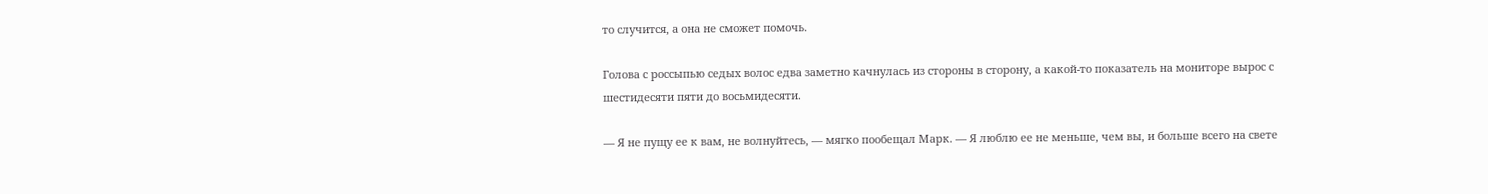то случится, а она не сможет помочь.

Голова с россыпью седых волос едва заметно качнулась из стороны в сторону, а какой-то показатель на мониторе вырос с шестидесяти пяти до восьмидесяти.

— Я не пущу ее к вам, не волнуйтесь, — мягко пообещал Марк. — Я люблю ее не меньше, чем вы, и больше всего на свете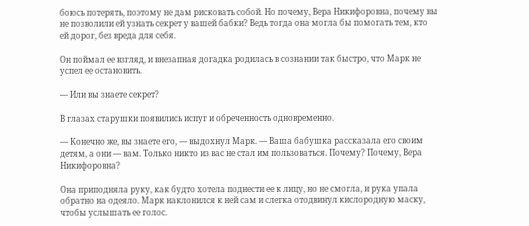боюсь потерять, поэтому не дам рисковать собой. Но почему, Вера Никифоровна, почему вы не позволили ей узнать секрет у вашей бабки? Ведь тогда она могла бы помогать тем, кто ей дорог, без вреда для себя.

Он поймал ее взгляд, и внезапная догадка родилась в сознании так быстро, что Марк не успел ее остановить.

— Или вы знаете секрет?

В глазах старушки появились испуг и обреченность одновременно.

— Конечно же, вы знаете его, — выдохнул Марк. — Ваша бабушка рассказала его своим детям, а они — вам. Только никто из вас не стал им пользоваться. Почему? Почему, Вера Никифоровна?

Она приподняла руку, как будто хотела поднести ее к лицу, но не смогла, и рука упала обратно на одеяло. Марк наклонился к ней сам и слегка отодвинул кислородную маску, чтобы услышать ее голос.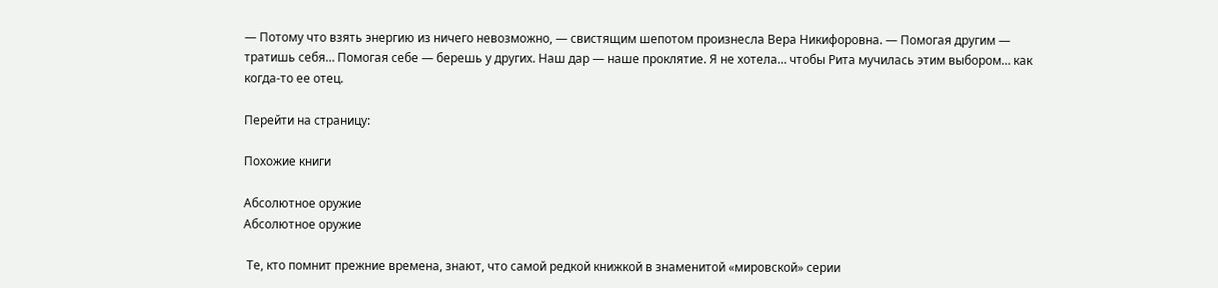— Потому что взять энергию из ничего невозможно, — свистящим шепотом произнесла Вера Никифоровна. — Помогая другим — тратишь себя… Помогая себе — берешь у других. Наш дар — наше проклятие. Я не хотела… чтобы Рита мучилась этим выбором… как когда-то ее отец.

Перейти на страницу:

Похожие книги

Абсолютное оружие
Абсолютное оружие

 Те, кто помнит прежние времена, знают, что самой редкой книжкой в знаменитой «мировской» серии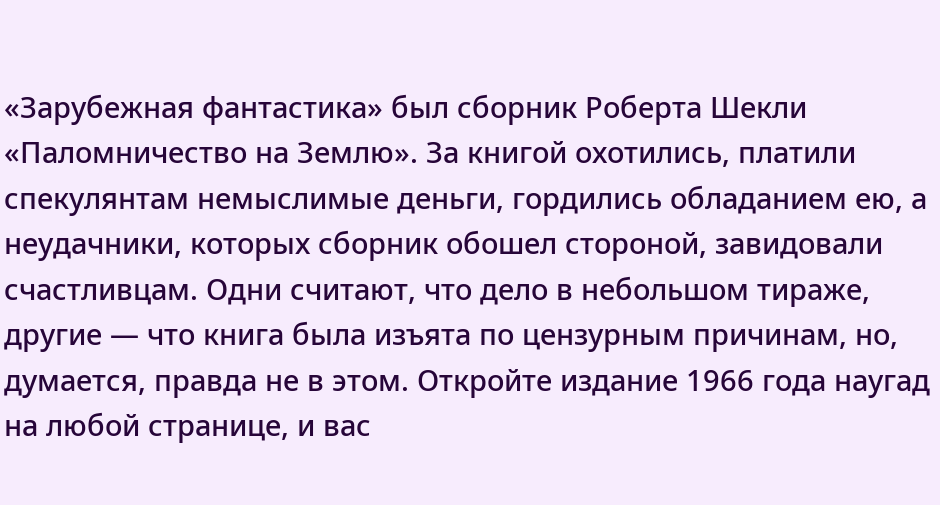«Зарубежная фантастика» был сборник Роберта Шекли «Паломничество на Землю». За книгой охотились, платили спекулянтам немыслимые деньги, гордились обладанием ею, а неудачники, которых сборник обошел стороной, завидовали счастливцам. Одни считают, что дело в небольшом тираже, другие — что книга была изъята по цензурным причинам, но, думается, правда не в этом. Откройте издание 1966 года наугад на любой странице, и вас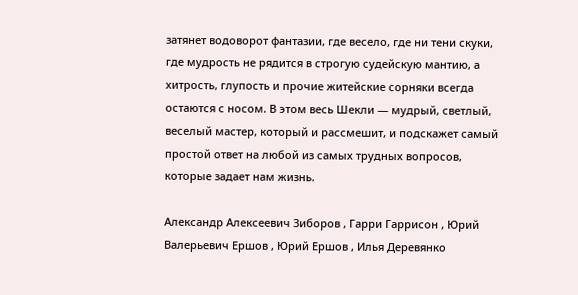затянет водоворот фантазии, где весело, где ни тени скуки, где мудрость не рядится в строгую судейскую мантию, а хитрость, глупость и прочие житейские сорняки всегда остаются с носом. В этом весь Шекли — мудрый, светлый, веселый мастер, который и рассмешит, и подскажет самый простой ответ на любой из самых трудных вопросов, которые задает нам жизнь.

Александр Алексеевич Зиборов , Гарри Гаррисон , Юрий Валерьевич Ершов , Юрий Ершов , Илья Деревянко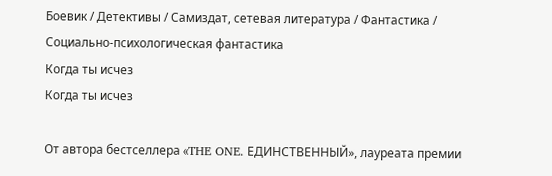Боевик / Детективы / Самиздат, сетевая литература / Фантастика / Социально-психологическая фантастика
Когда ты исчез
Когда ты исчез

От автора бестселлера «THE ONE. ЕДИНСТВЕННЫЙ», лауреата премии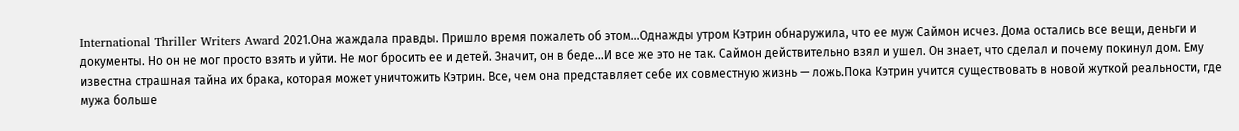International Thriller Writers Award 2021.Она жаждала правды. Пришло время пожалеть об этом…Однажды утром Кэтрин обнаружила, что ее муж Саймон исчез. Дома остались все вещи, деньги и документы. Но он не мог просто взять и уйти. Не мог бросить ее и детей. Значит, он в беде…И все же это не так. Саймон действительно взял и ушел. Он знает, что сделал и почему покинул дом. Ему известна страшная тайна их брака, которая может уничтожить Кэтрин. Все, чем она представляет себе их совместную жизнь — ложь.Пока Кэтрин учится существовать в новой жуткой реальности, где мужа больше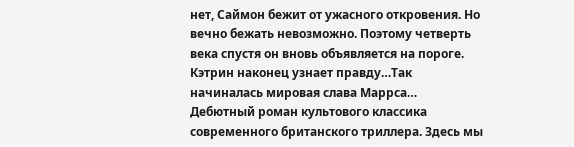нет, Саймон бежит от ужасного откровения. Но вечно бежать невозможно. Поэтому четверть века спустя он вновь объявляется на пороге. Кэтрин наконец узнает правду…Так начиналась мировая слава Маррса… Дебютный роман культового классика современного британского триллера. Здесь мы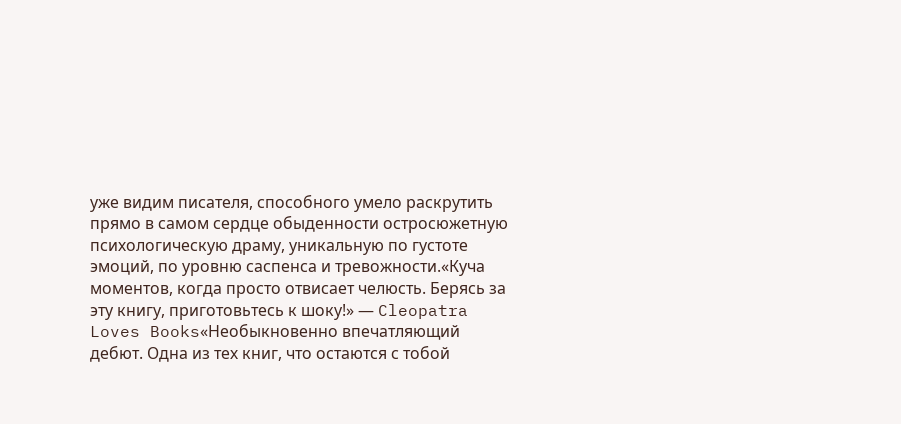уже видим писателя, способного умело раскрутить прямо в самом сердце обыденности остросюжетную психологическую драму, уникальную по густоте эмоций, по уровню саспенса и тревожности.«Куча моментов, когда просто отвисает челюсть. Берясь за эту книгу, приготовьтесь к шоку!» — Cleopatra Loves Books«Необыкновенно впечатляющий дебют. Одна из тех книг, что остаются с тобой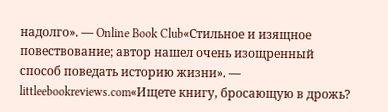надолго». — Online Book Club«Стильное и изящное повествование; автор нашел очень изощренный способ поведать историю жизни». — littleebookreviews.com«Ищете книгу, бросающую в дрожь?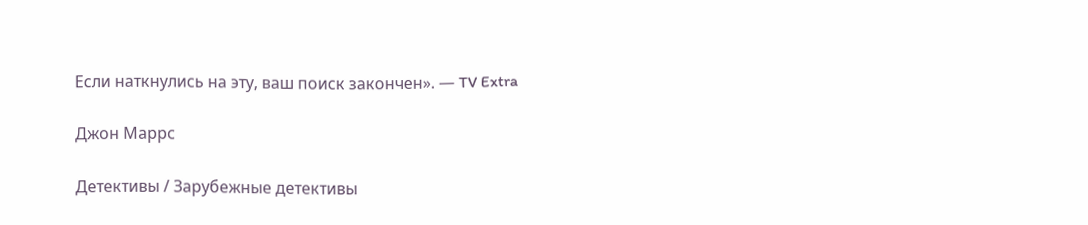Если наткнулись на эту, ваш поиск закончен». — TV Extra

Джон Маррс

Детективы / Зарубежные детективы